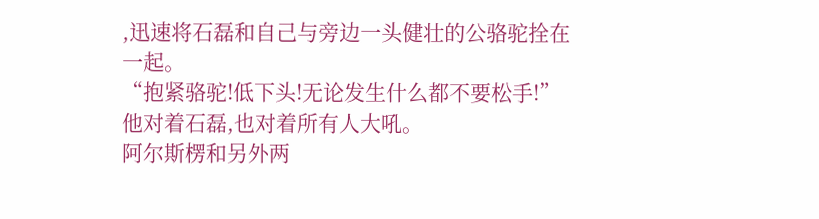,迅速将石磊和自己与旁边一头健壮的公骆驼拴在一起。
“抱紧骆驼!低下头!无论发生什么都不要松手!”
他对着石磊,也对着所有人大吼。
阿尔斯楞和另外两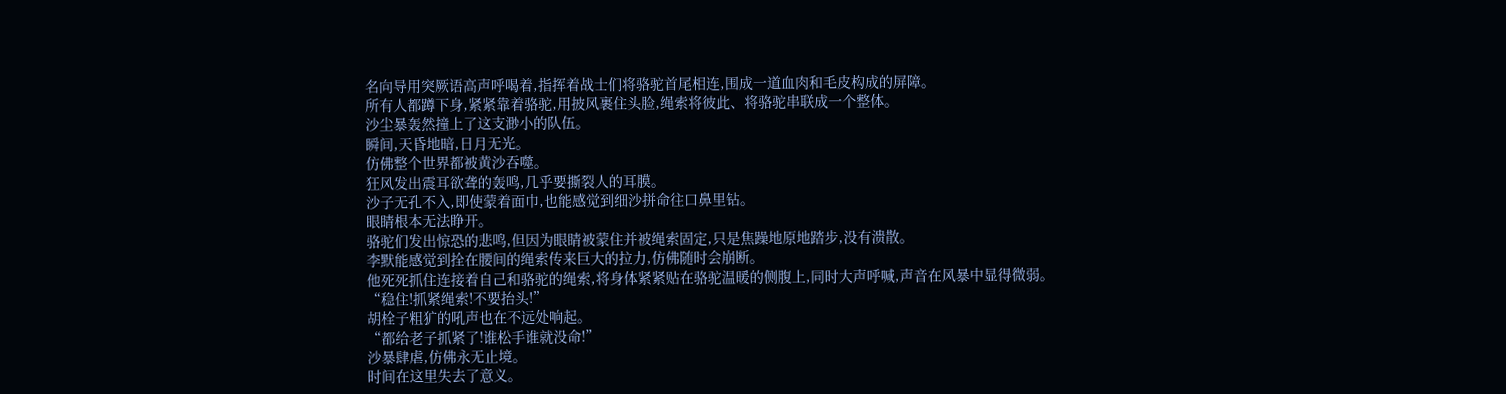名向导用突厥语高声呼喝着,指挥着战士们将骆驼首尾相连,围成一道血肉和毛皮构成的屏障。
所有人都蹲下身,紧紧靠着骆驼,用披风裹住头脸,绳索将彼此、将骆驼串联成一个整体。
沙尘暴轰然撞上了这支渺小的队伍。
瞬间,天昏地暗,日月无光。
仿佛整个世界都被黄沙吞噬。
狂风发出震耳欲聋的轰鸣,几乎要撕裂人的耳膜。
沙子无孔不入,即使蒙着面巾,也能感觉到细沙拼命往口鼻里钻。
眼睛根本无法睁开。
骆驼们发出惊恐的悲鸣,但因为眼睛被蒙住并被绳索固定,只是焦躁地原地踏步,没有溃散。
李默能感觉到拴在腰间的绳索传来巨大的拉力,仿佛随时会崩断。
他死死抓住连接着自己和骆驼的绳索,将身体紧紧贴在骆驼温暖的侧腹上,同时大声呼喊,声音在风暴中显得微弱。
“稳住!抓紧绳索!不要抬头!”
胡栓子粗犷的吼声也在不远处响起。
“都给老子抓紧了!谁松手谁就没命!”
沙暴肆虐,仿佛永无止境。
时间在这里失去了意义。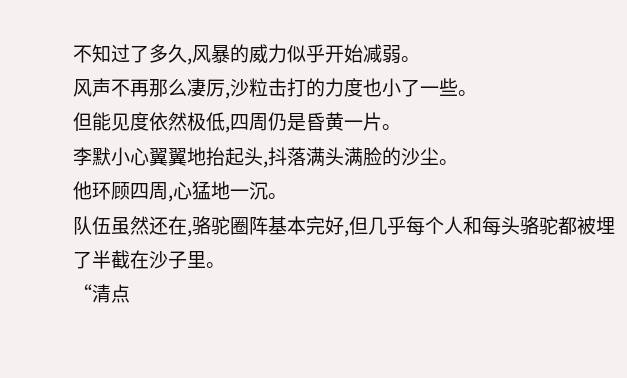不知过了多久,风暴的威力似乎开始减弱。
风声不再那么凄厉,沙粒击打的力度也小了一些。
但能见度依然极低,四周仍是昏黄一片。
李默小心翼翼地抬起头,抖落满头满脸的沙尘。
他环顾四周,心猛地一沉。
队伍虽然还在,骆驼圈阵基本完好,但几乎每个人和每头骆驼都被埋了半截在沙子里。
“清点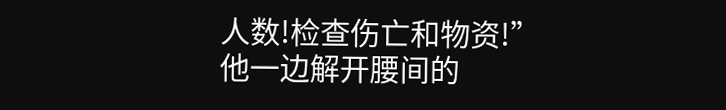人数!检查伤亡和物资!”
他一边解开腰间的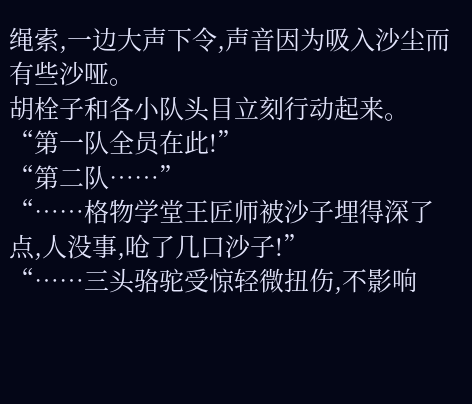绳索,一边大声下令,声音因为吸入沙尘而有些沙哑。
胡栓子和各小队头目立刻行动起来。
“第一队全员在此!”
“第二队……”
“……格物学堂王匠师被沙子埋得深了点,人没事,呛了几口沙子!”
“……三头骆驼受惊轻微扭伤,不影响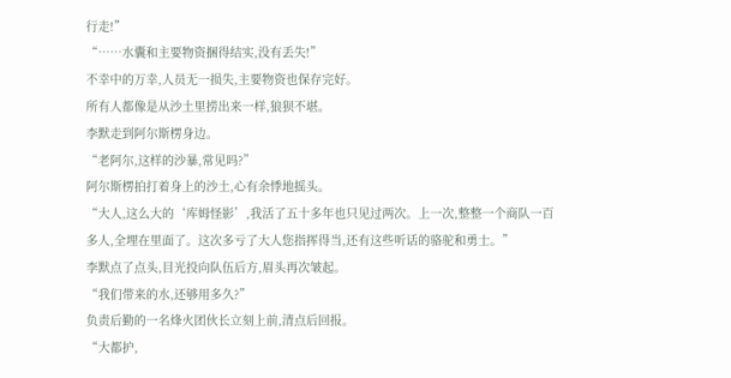行走!”
“……水囊和主要物资捆得结实,没有丢失!”
不幸中的万幸,人员无一损失,主要物资也保存完好。
所有人都像是从沙土里捞出来一样,狼狈不堪。
李默走到阿尔斯楞身边。
“老阿尔,这样的沙暴,常见吗?”
阿尔斯楞拍打着身上的沙土,心有余悸地摇头。
“大人,这么大的‘库姆怪影’,我活了五十多年也只见过两次。上一次,整整一个商队一百多人,全埋在里面了。这次多亏了大人您指挥得当,还有这些听话的骆驼和勇士。”
李默点了点头,目光投向队伍后方,眉头再次皱起。
“我们带来的水,还够用多久?”
负责后勤的一名烽火团伙长立刻上前,清点后回报。
“大都护,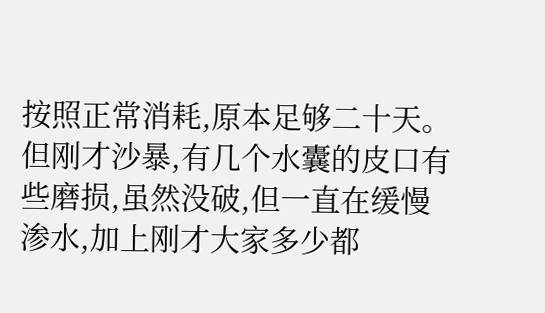按照正常消耗,原本足够二十天。但刚才沙暴,有几个水囊的皮口有些磨损,虽然没破,但一直在缓慢渗水,加上刚才大家多少都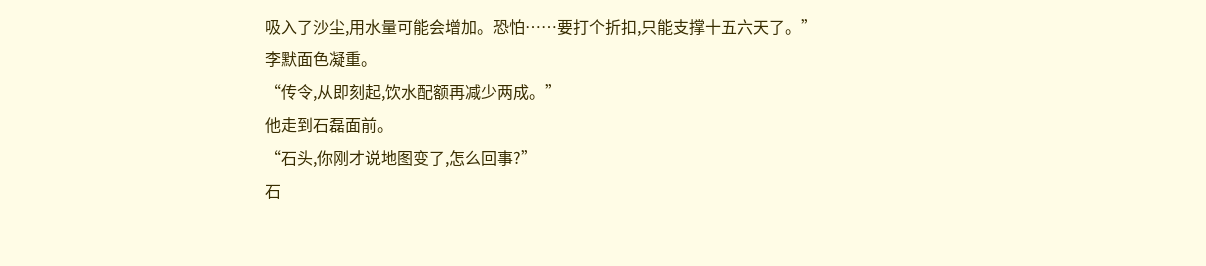吸入了沙尘,用水量可能会增加。恐怕……要打个折扣,只能支撑十五六天了。”
李默面色凝重。
“传令,从即刻起,饮水配额再减少两成。”
他走到石磊面前。
“石头,你刚才说地图变了,怎么回事?”
石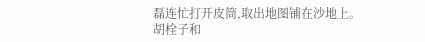磊连忙打开皮筒,取出地图铺在沙地上。
胡栓子和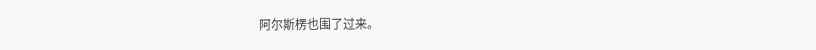阿尔斯楞也围了过来。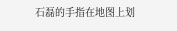石磊的手指在地图上划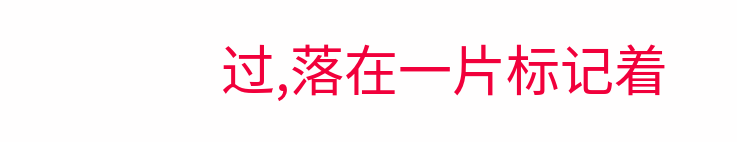过,落在一片标记着